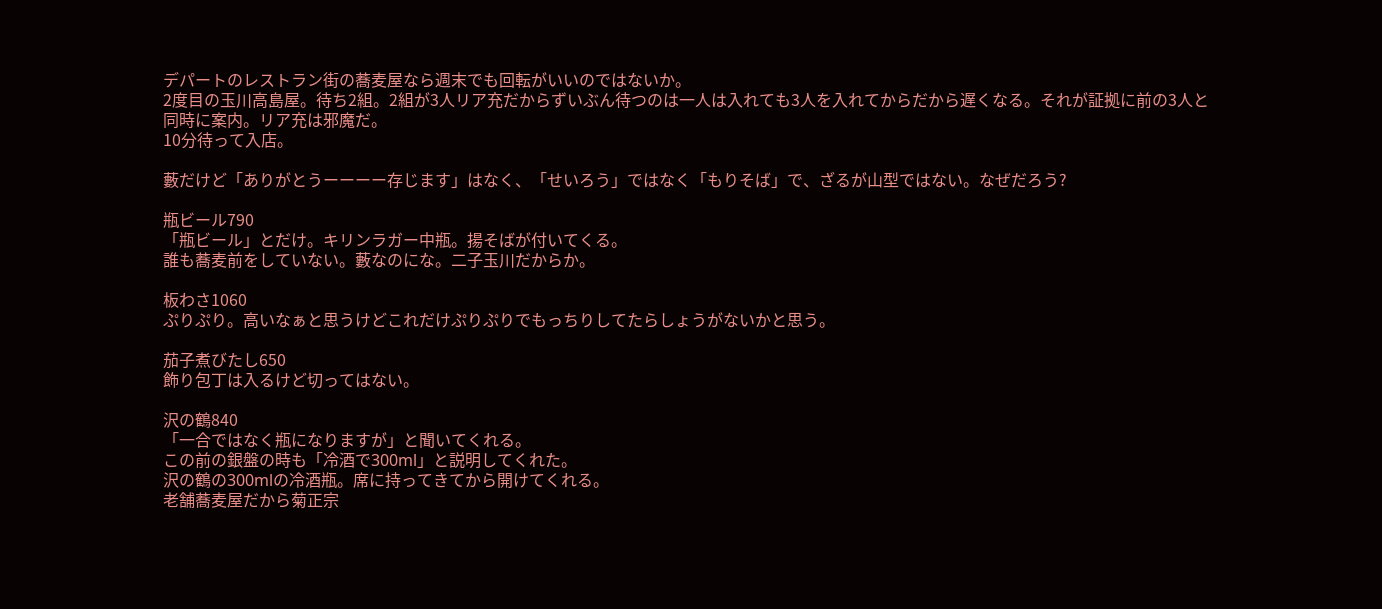デパートのレストラン街の蕎麦屋なら週末でも回転がいいのではないか。
2度目の玉川高島屋。待ち2組。2組が3人リア充だからずいぶん待つのは一人は入れても3人を入れてからだから遅くなる。それが証拠に前の3人と同時に案内。リア充は邪魔だ。
10分待って入店。

藪だけど「ありがとうーーーー存じます」はなく、「せいろう」ではなく「もりそば」で、ざるが山型ではない。なぜだろう?

瓶ビール790
「瓶ビール」とだけ。キリンラガー中瓶。揚そばが付いてくる。
誰も蕎麦前をしていない。藪なのにな。二子玉川だからか。

板わさ1060
ぷりぷり。高いなぁと思うけどこれだけぷりぷりでもっちりしてたらしょうがないかと思う。

茄子煮びたし650
飾り包丁は入るけど切ってはない。

沢の鶴840
「一合ではなく瓶になりますが」と聞いてくれる。
この前の銀盤の時も「冷酒で300ml」と説明してくれた。
沢の鶴の300mlの冷酒瓶。席に持ってきてから開けてくれる。
老舗蕎麦屋だから菊正宗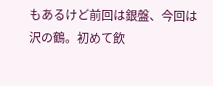もあるけど前回は銀盤、今回は沢の鶴。初めて飲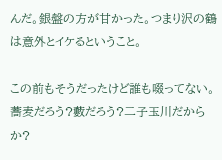んだ。銀盤の方が甘かった。つまり沢の鶴は意外とイケるということ。

この前もそうだったけど誰も啜ってない。蕎麦だろう?藪だろう?二子玉川だからか?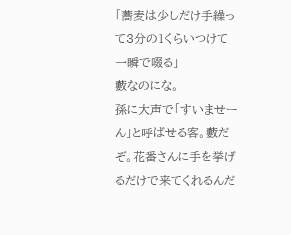「蕎麦は少しだけ手繰って3分の1くらいつけて一瞬で啜る」
藪なのにな。
孫に大声で「すいませーん」と呼ばせる客。藪だぞ。花番さんに手を挙げるだけで来てくれるんだ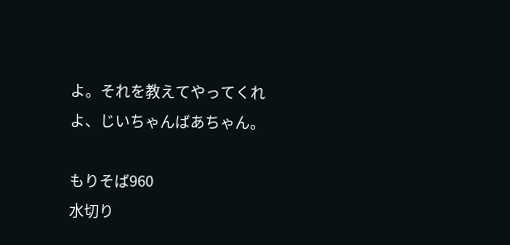よ。それを教えてやってくれよ、じいちゃんばあちゃん。

もりそば960
水切り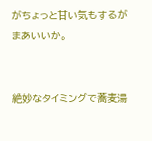がちょっと甘い気もするがまあいいか。


絶妙なタイミングで蕎麦湯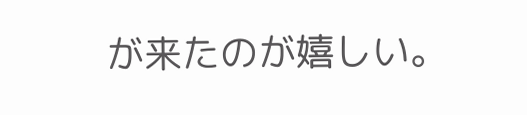が来たのが嬉しい。